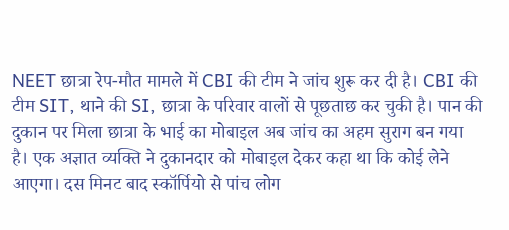NEET छात्रा रेप-मौत मामले में CBI की टीम ने जांच शुरू कर दी है। CBI की टीम SIT, थाने की SI, छात्रा के परिवार वालों से पूछताछ कर चुकी है। पान की दुकान पर मिला छात्रा के भाई का मोबाइल अब जांच का अहम सुराग बन गया है। एक अज्ञात व्यक्ति ने दुकानदार को मोबाइल देकर कहा था कि कोई लेने आएगा। दस मिनट बाद स्कॉर्पियो से पांच लोग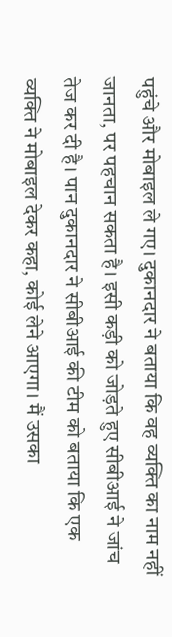पहुंचे और मोबाइल ले गए। दुकानदार ने बताया कि वह व्यक्ति का नाम नहीं जानता, पर पहचान सकता है। इसी कड़ी को जोड़ते हुए सीबीआई ने जांच तेज कर दी है। पान दुकानदार ने सीबीआई की टीम को बताया कि एक व्यक्ति ने मोबाइल देकर कहा, कोई लेने आएगा। मैं उसका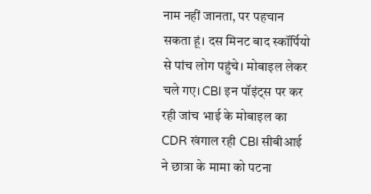नाम नहीं जानता, पर पहचान सकता हूं। दस मिनट बाद स्कॉर्पियो से पांच लोग पहुंचे। मोबाइल लेकर चले गए। CBI इन पॉइंट्स पर कर रही जांच भाई के मोबाइल का CDR खंगाल रही CBI सीबीआई ने छात्रा के मामा को पटना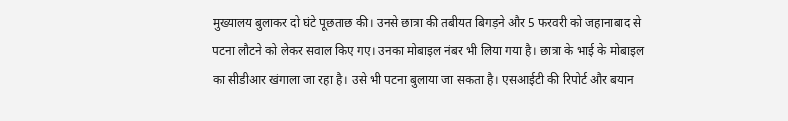मुख्यालय बुलाकर दो घंटे पूछताछ की। उनसे छात्रा की तबीयत बिगड़ने और 5 फरवरी को जहानाबाद से पटना लौटने को लेकर सवाल किए गए। उनका मोबाइल नंबर भी लिया गया है। छात्रा के भाई के मोबाइल का सीडीआर खंगाला जा रहा है। उसे भी पटना बुलाया जा सकता है। एसआईटी की रिपोर्ट और बयान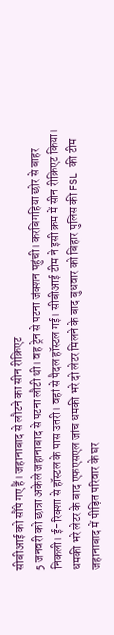सीबीआई को सौंपे गए हैं। जहानाबाद से लौटने का सीन रीक्रिएट
5 जनवरी को छात्रा अकेले जहानाबाद से पटना लौटी थी। वह ट्रेन से पटना जंक्शन पहुंची। करबिगहिया छोर से बाहर निकली। ई-रिक्शा से हॉस्टल के पास उतरी। वहां से पैदल हॉस्टल गई। सीबीआई टीम ने इसी क्रम में सीन रीक्रिएट किया। धमकी भरे लेटर के बाद एफएसएल जांच धमकी भरे दो लेटर मिलने के बाद बुधवार को बिहार पुलिस की FSL की टीम जहानाबाद में पीड़ित परिवार के घर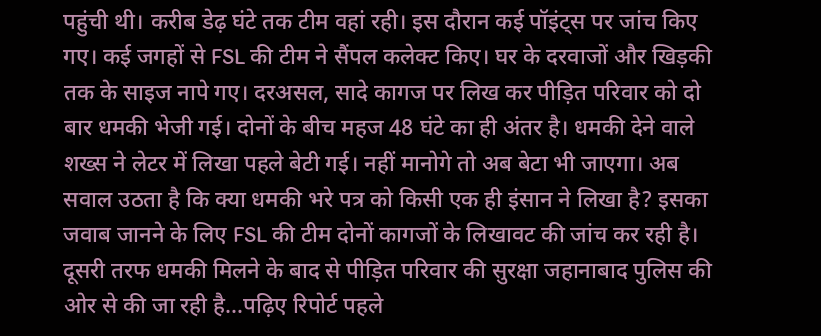पहुंची थी। करीब डेढ़ घंटे तक टीम वहां रही। इस दौरान कई पॉइंट्स पर जांच किए गए। कई जगहों से FSL की टीम ने सैंपल कलेक्ट किए। घर के दरवाजों और खिड़की तक के साइज नापे गए। दरअसल, सादे कागज पर लिख कर पीड़ित परिवार को दो बार धमकी भेजी गई। दोनों के बीच महज 48 घंटे का ही अंतर है। धमकी देने वाले शख्स ने लेटर में लिखा पहले बेटी गई। नहीं मानोगे तो अब बेटा भी जाएगा। अब सवाल उठता है कि क्या धमकी भरे पत्र को किसी एक ही इंसान ने लिखा है? इसका जवाब जानने के लिए FSL की टीम दोनों कागजों के लिखावट की जांच कर रही है। दूसरी तरफ धमकी मिलने के बाद से पीड़ित परिवार की सुरक्षा जहानाबाद पुलिस की ओर से की जा रही है…पढ़िए रिपोर्ट पहले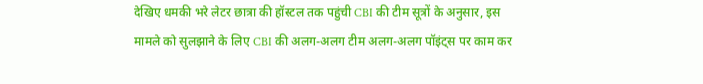देखिए धमकी भरे लेटर छात्रा की हॉस्टल तक पहुंची CBI की टीम सूत्रों के अनुसार, इस मामले को सुलझाने के लिए CBI की अलग-अलग टीम अलग-अलग पॉइंट्स पर काम कर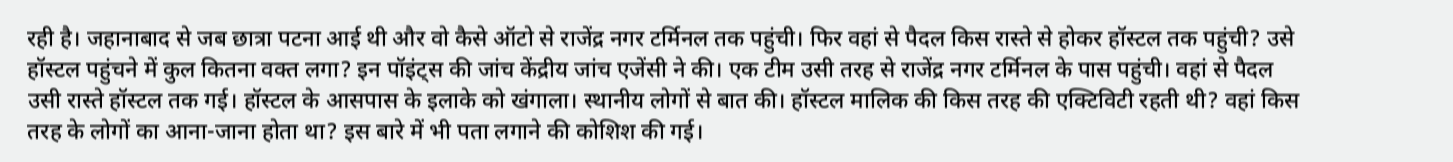रही है। जहानाबाद से जब छात्रा पटना आई थी और वो कैसे ऑटो से राजेंद्र नगर टर्मिनल तक पहुंची। फिर वहां से पैदल किस रास्ते से होकर हॉस्टल तक पहुंची? उसे हॉस्टल पहुंचने में कुल कितना वक्त लगा? इन पॉइंट्स की जांच केंद्रीय जांच एजेंसी ने की। एक टीम उसी तरह से राजेंद्र नगर टर्मिनल के पास पहुंची। वहां से पैदल उसी रास्ते हॉस्टल तक गई। हॉस्टल के आसपास के इलाके को खंगाला। स्थानीय लोगों से बात की। हॉस्टल मालिक की किस तरह की एक्टिविटी रहती थी? वहां किस तरह के लोगों का आना-जाना होता था? इस बारे में भी पता लगाने की कोशिश की गई।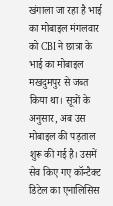खंगाला जा रहा है भाई का मोबाइल मंगलवार को CBI ने छात्रा के भाई का मोबाइल मखदुमपुर से जब्त किया था। सूत्रों के अनुसार, अब उस मोबाइल की पड़ताल शुरू की गई है। उसमें सेव किए गए कॉन्टैक्ट डिटेल का एनालिसिस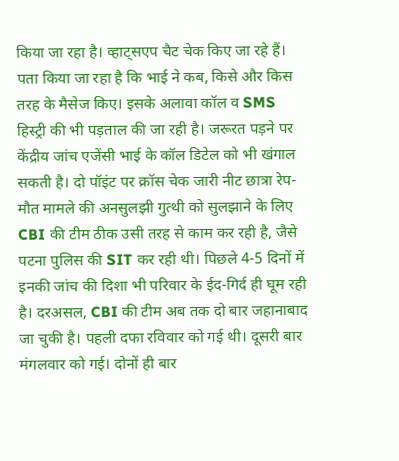किया जा रहा है। व्हाट्सएप चैट चेक किए जा रहे हैं। पता किया जा रहा है कि भाई ने कब, किसे और किस तरह के मैसेज किए। इसके अलावा कॉल व SMS हिस्ट्री की भी पड़ताल की जा रही है। जरूरत पड़ने पर केंद्रीय जांच एजेंसी भाई के कॉल डिटेल को भी खंगाल सकती है। दो पॉइंट पर क्रॉस चेक जारी नीट छात्रा रेप-मौत मामले की अनसुलझी गुत्थी को सुलझाने के लिए CBI की टीम ठीक उसी तरह से काम कर रही है, जैसे पटना पुलिस की SIT कर रही थी। पिछले 4-5 दिनों में इनकी जांच की दिशा भी परिवार के ईद-गिर्द ही घूम रही है। दरअसल, CBI की टीम अब तक दो बार जहानाबाद जा चुकी है। पहली दफा रविवार को गई थी। दूसरी बार मंगलवार को गई। दोनों ही बार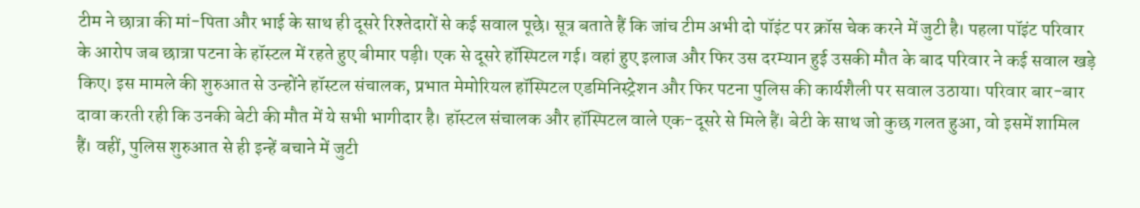टीम ने छात्रा की मां-पिता और भाई के साथ ही दूसरे रिश्तेदारों से कई सवाल पूछे। सूत्र बताते हैं कि जांच टीम अभी दो पॉइंट पर क्रॉस चेक करने में जुटी है। पहला पॉइंट परिवार के आरोप जब छात्रा पटना के हॉस्टल में रहते हुए बीमार पड़ी। एक से दूसरे हॉस्पिटल गई। वहां हुए इलाज और फिर उस दरम्यान हुई उसकी मौत के बाद परिवार ने कई सवाल खड़े किए। इस मामले की शुरुआत से उन्होंने हॉस्टल संचालक, प्रभात मेमोरियल हॉस्पिटल एडमिनिस्ट्रेशन और फिर पटना पुलिस की कार्यशैली पर सवाल उठाया। परिवार बार-बार दावा करती रही कि उनकी बेटी की मौत में ये सभी भागीदार है। हॉस्टल संचालक और हॉस्पिटल वाले एक-दूसरे से मिले हैं। बेटी के साथ जो कुछ गलत हुआ, वो इसमें शामिल हैं। वहीं, पुलिस शुरुआत से ही इन्हें बचाने में जुटी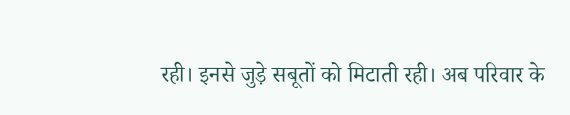रही। इनसे जुड़े सबूतों को मिटाती रही। अब परिवार के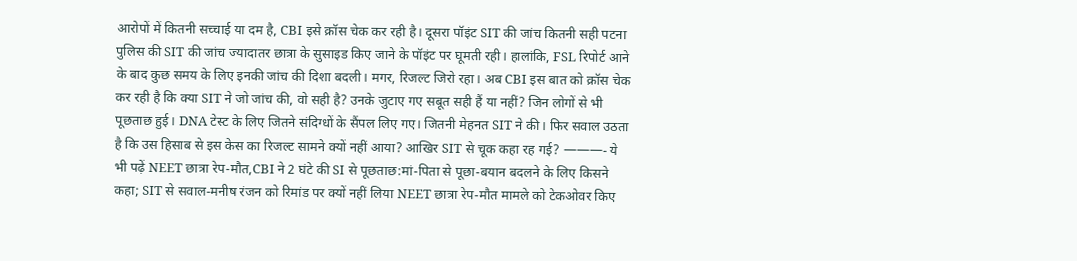आरोपों में कितनी सच्चाई या दम है, CBI इसे क्रॉस चेक कर रही है। दूसरा पॉइंट SIT की जांच कितनी सही पटना पुलिस की SIT की जांच ज्यादातर छात्रा के सुसाइड किए जाने के पॉइंट पर घूमती रही। हालांकि, FSL रिपोर्ट आने के बाद कुछ समय के लिए इनकी जांच की दिशा बदली। मगर, रिजल्ट जिरो रहा। अब CBI इस बात को क्रॉस चेक कर रही है कि क्या SIT ने जो जांच की, वो सही है? उनके जुटाए गए सबूत सही हैं या नहीं? जिन लोगों से भी पूछताछ हुई। DNA टेस्ट के लिए जितने संदिग्धों के सैंपल लिए गए। जितनी मेहनत SIT ने की। फिर सवाल उठता है कि उस हिसाब से इस केस का रिजल्ट सामने क्यों नहीं आया? आखिर SIT से चूक कहा रह गई? ———- ये भी पढ़ें NEET छात्रा रेप-मौत,CBI ने 2 घंटे की SI से पूछताछ:मां-पिता से पूछा-बयान बदलने के लिए किसने कहा; SIT से सवाल-मनीष रंजन को रिमांड पर क्यों नहीं लिया NEET छात्रा रेप-मौत मामले को टेकओवर किए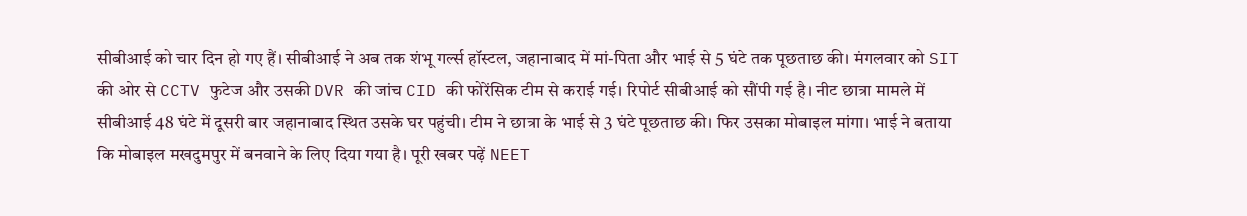सीबीआई को चार दिन हो गए हैं। सीबीआई ने अब तक शंभू गर्ल्स हॉस्टल, जहानाबाद में मां-पिता और भाई से 5 घंटे तक पूछताछ की। मंगलवार को SIT की ओर से CCTV फुटेज और उसकी DVR की जांच CID की फोरेंसिक टीम से कराई गई। रिपोर्ट सीबीआई को सौंपी गई है। नीट छात्रा मामले में सीबीआई 48 घंटे में दूसरी बार जहानाबाद स्थित उसके घर पहुंची। टीम ने छात्रा के भाई से 3 घंटे पूछताछ की। फिर उसका मोबाइल मांगा। भाई ने बताया कि मोबाइल मखदुमपुर में बनवाने के लिए दिया गया है। पूरी खबर पढ़ें NEET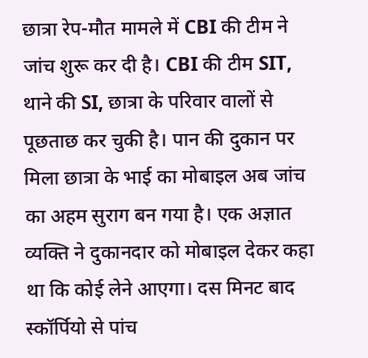छात्रा रेप-मौत मामले में CBI की टीम ने जांच शुरू कर दी है। CBI की टीम SIT, थाने की SI, छात्रा के परिवार वालों से पूछताछ कर चुकी है। पान की दुकान पर मिला छात्रा के भाई का मोबाइल अब जांच का अहम सुराग बन गया है। एक अज्ञात व्यक्ति ने दुकानदार को मोबाइल देकर कहा था कि कोई लेने आएगा। दस मिनट बाद स्कॉर्पियो से पांच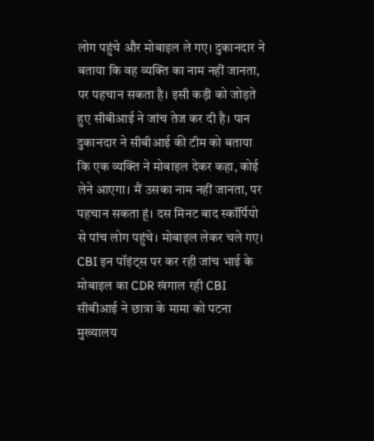लोग पहुंचे और मोबाइल ले गए। दुकानदार ने बताया कि वह व्यक्ति का नाम नहीं जानता, पर पहचान सकता है। इसी कड़ी को जोड़ते हुए सीबीआई ने जांच तेज कर दी है। पान दुकानदार ने सीबीआई की टीम को बताया कि एक व्यक्ति ने मोबाइल देकर कहा, कोई लेने आएगा। मैं उसका नाम नहीं जानता, पर पहचान सकता हूं। दस मिनट बाद स्कॉर्पियो से पांच लोग पहुंचे। मोबाइल लेकर चले गए। CBI इन पॉइंट्स पर कर रही जांच भाई के मोबाइल का CDR खंगाल रही CBI सीबीआई ने छात्रा के मामा को पटना मुख्यालय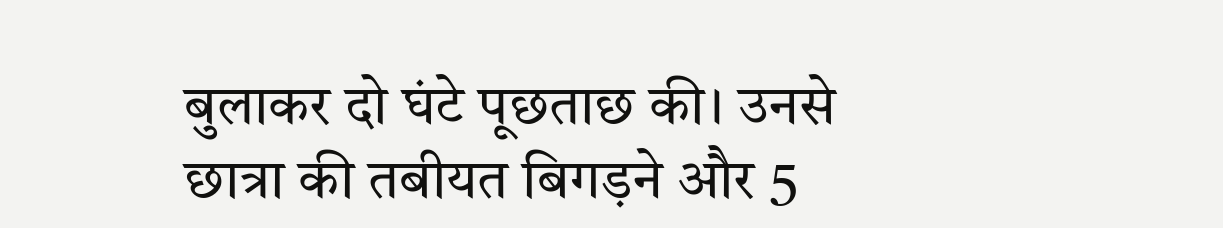बुलाकर दो घंटे पूछताछ की। उनसे छात्रा की तबीयत बिगड़ने और 5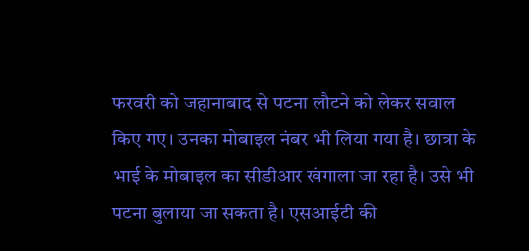फरवरी को जहानाबाद से पटना लौटने को लेकर सवाल किए गए। उनका मोबाइल नंबर भी लिया गया है। छात्रा के भाई के मोबाइल का सीडीआर खंगाला जा रहा है। उसे भी पटना बुलाया जा सकता है। एसआईटी की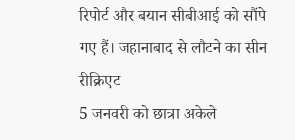रिपोर्ट और बयान सीबीआई को सौंपे गए हैं। जहानाबाद से लौटने का सीन रीक्रिएट
5 जनवरी को छात्रा अकेले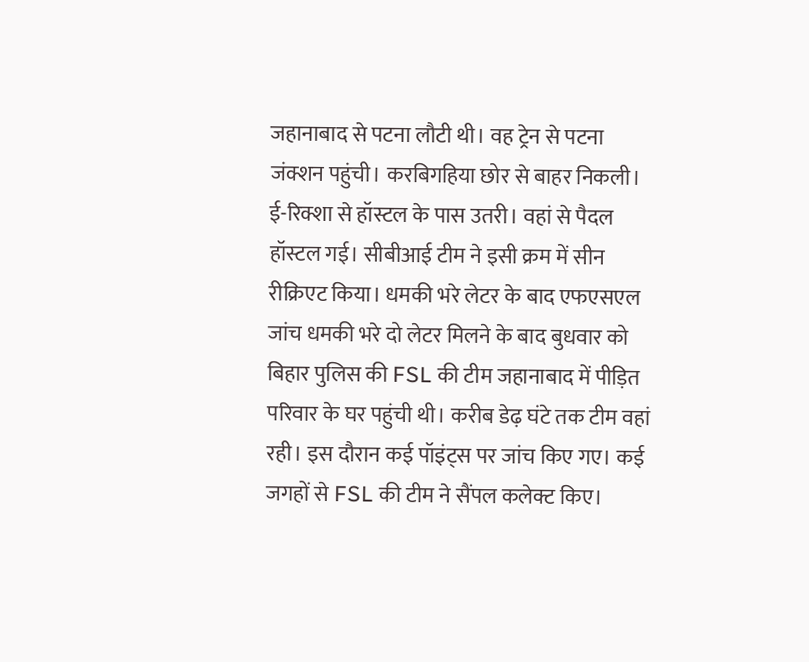जहानाबाद से पटना लौटी थी। वह ट्रेन से पटना जंक्शन पहुंची। करबिगहिया छोर से बाहर निकली। ई-रिक्शा से हॉस्टल के पास उतरी। वहां से पैदल हॉस्टल गई। सीबीआई टीम ने इसी क्रम में सीन रीक्रिएट किया। धमकी भरे लेटर के बाद एफएसएल जांच धमकी भरे दो लेटर मिलने के बाद बुधवार को बिहार पुलिस की FSL की टीम जहानाबाद में पीड़ित परिवार के घर पहुंची थी। करीब डेढ़ घंटे तक टीम वहां रही। इस दौरान कई पॉइंट्स पर जांच किए गए। कई जगहों से FSL की टीम ने सैंपल कलेक्ट किए।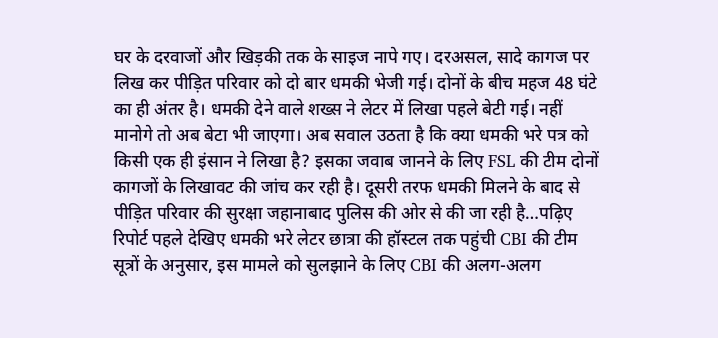घर के दरवाजों और खिड़की तक के साइज नापे गए। दरअसल, सादे कागज पर लिख कर पीड़ित परिवार को दो बार धमकी भेजी गई। दोनों के बीच महज 48 घंटे का ही अंतर है। धमकी देने वाले शख्स ने लेटर में लिखा पहले बेटी गई। नहीं मानोगे तो अब बेटा भी जाएगा। अब सवाल उठता है कि क्या धमकी भरे पत्र को किसी एक ही इंसान ने लिखा है? इसका जवाब जानने के लिए FSL की टीम दोनों कागजों के लिखावट की जांच कर रही है। दूसरी तरफ धमकी मिलने के बाद से पीड़ित परिवार की सुरक्षा जहानाबाद पुलिस की ओर से की जा रही है…पढ़िए रिपोर्ट पहले देखिए धमकी भरे लेटर छात्रा की हॉस्टल तक पहुंची CBI की टीम सूत्रों के अनुसार, इस मामले को सुलझाने के लिए CBI की अलग-अलग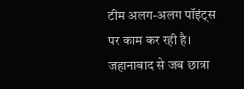टीम अलग-अलग पॉइंट्स पर काम कर रही है। जहानाबाद से जब छात्रा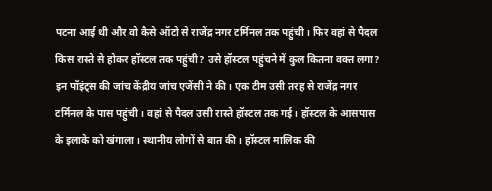पटना आई थी और वो कैसे ऑटो से राजेंद्र नगर टर्मिनल तक पहुंची। फिर वहां से पैदल किस रास्ते से होकर हॉस्टल तक पहुंची? उसे हॉस्टल पहुंचने में कुल कितना वक्त लगा? इन पॉइंट्स की जांच केंद्रीय जांच एजेंसी ने की। एक टीम उसी तरह से राजेंद्र नगर टर्मिनल के पास पहुंची। वहां से पैदल उसी रास्ते हॉस्टल तक गई। हॉस्टल के आसपास के इलाके को खंगाला। स्थानीय लोगों से बात की। हॉस्टल मालिक की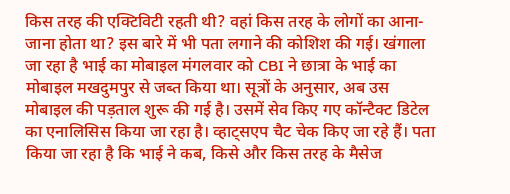किस तरह की एक्टिविटी रहती थी? वहां किस तरह के लोगों का आना-जाना होता था? इस बारे में भी पता लगाने की कोशिश की गई। खंगाला जा रहा है भाई का मोबाइल मंगलवार को CBI ने छात्रा के भाई का मोबाइल मखदुमपुर से जब्त किया था। सूत्रों के अनुसार, अब उस मोबाइल की पड़ताल शुरू की गई है। उसमें सेव किए गए कॉन्टैक्ट डिटेल का एनालिसिस किया जा रहा है। व्हाट्सएप चैट चेक किए जा रहे हैं। पता किया जा रहा है कि भाई ने कब, किसे और किस तरह के मैसेज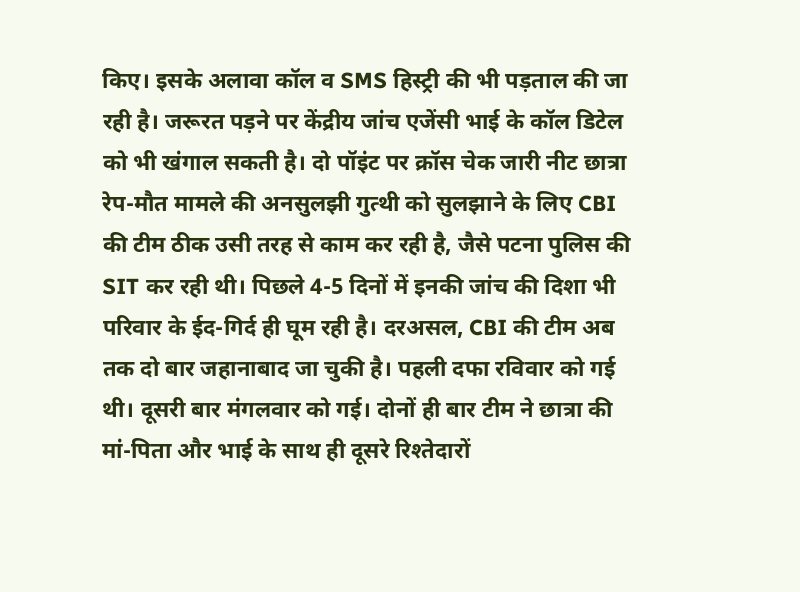किए। इसके अलावा कॉल व SMS हिस्ट्री की भी पड़ताल की जा रही है। जरूरत पड़ने पर केंद्रीय जांच एजेंसी भाई के कॉल डिटेल को भी खंगाल सकती है। दो पॉइंट पर क्रॉस चेक जारी नीट छात्रा रेप-मौत मामले की अनसुलझी गुत्थी को सुलझाने के लिए CBI की टीम ठीक उसी तरह से काम कर रही है, जैसे पटना पुलिस की SIT कर रही थी। पिछले 4-5 दिनों में इनकी जांच की दिशा भी परिवार के ईद-गिर्द ही घूम रही है। दरअसल, CBI की टीम अब तक दो बार जहानाबाद जा चुकी है। पहली दफा रविवार को गई थी। दूसरी बार मंगलवार को गई। दोनों ही बार टीम ने छात्रा की मां-पिता और भाई के साथ ही दूसरे रिश्तेदारों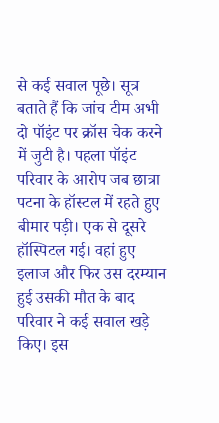से कई सवाल पूछे। सूत्र बताते हैं कि जांच टीम अभी दो पॉइंट पर क्रॉस चेक करने में जुटी है। पहला पॉइंट परिवार के आरोप जब छात्रा पटना के हॉस्टल में रहते हुए बीमार पड़ी। एक से दूसरे हॉस्पिटल गई। वहां हुए इलाज और फिर उस दरम्यान हुई उसकी मौत के बाद परिवार ने कई सवाल खड़े किए। इस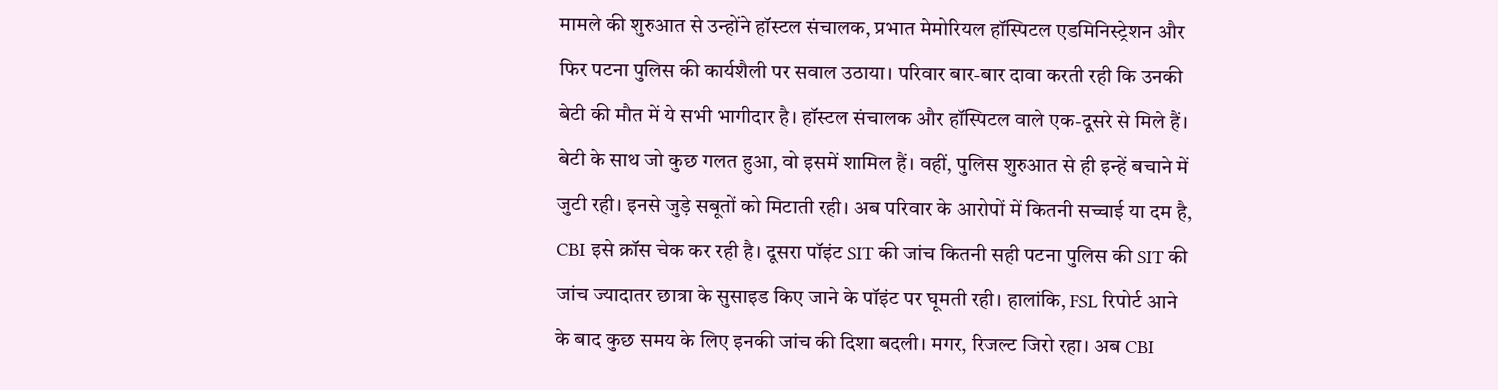मामले की शुरुआत से उन्होंने हॉस्टल संचालक, प्रभात मेमोरियल हॉस्पिटल एडमिनिस्ट्रेशन और फिर पटना पुलिस की कार्यशैली पर सवाल उठाया। परिवार बार-बार दावा करती रही कि उनकी बेटी की मौत में ये सभी भागीदार है। हॉस्टल संचालक और हॉस्पिटल वाले एक-दूसरे से मिले हैं। बेटी के साथ जो कुछ गलत हुआ, वो इसमें शामिल हैं। वहीं, पुलिस शुरुआत से ही इन्हें बचाने में जुटी रही। इनसे जुड़े सबूतों को मिटाती रही। अब परिवार के आरोपों में कितनी सच्चाई या दम है, CBI इसे क्रॉस चेक कर रही है। दूसरा पॉइंट SIT की जांच कितनी सही पटना पुलिस की SIT की जांच ज्यादातर छात्रा के सुसाइड किए जाने के पॉइंट पर घूमती रही। हालांकि, FSL रिपोर्ट आने के बाद कुछ समय के लिए इनकी जांच की दिशा बदली। मगर, रिजल्ट जिरो रहा। अब CBI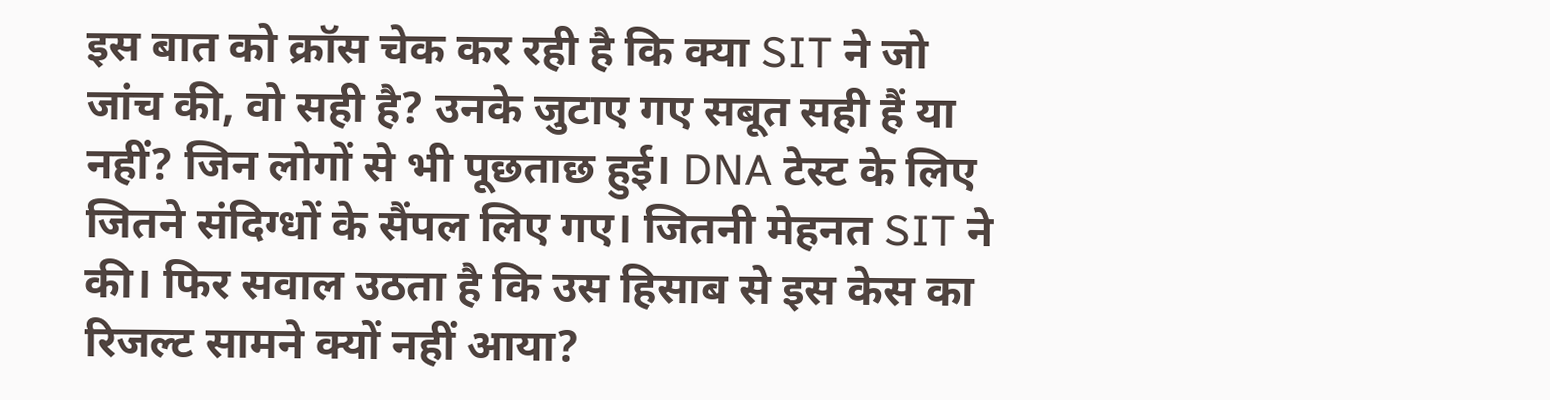इस बात को क्रॉस चेक कर रही है कि क्या SIT ने जो जांच की, वो सही है? उनके जुटाए गए सबूत सही हैं या नहीं? जिन लोगों से भी पूछताछ हुई। DNA टेस्ट के लिए जितने संदिग्धों के सैंपल लिए गए। जितनी मेहनत SIT ने की। फिर सवाल उठता है कि उस हिसाब से इस केस का रिजल्ट सामने क्यों नहीं आया?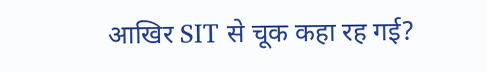आखिर SIT से चूक कहा रह गई?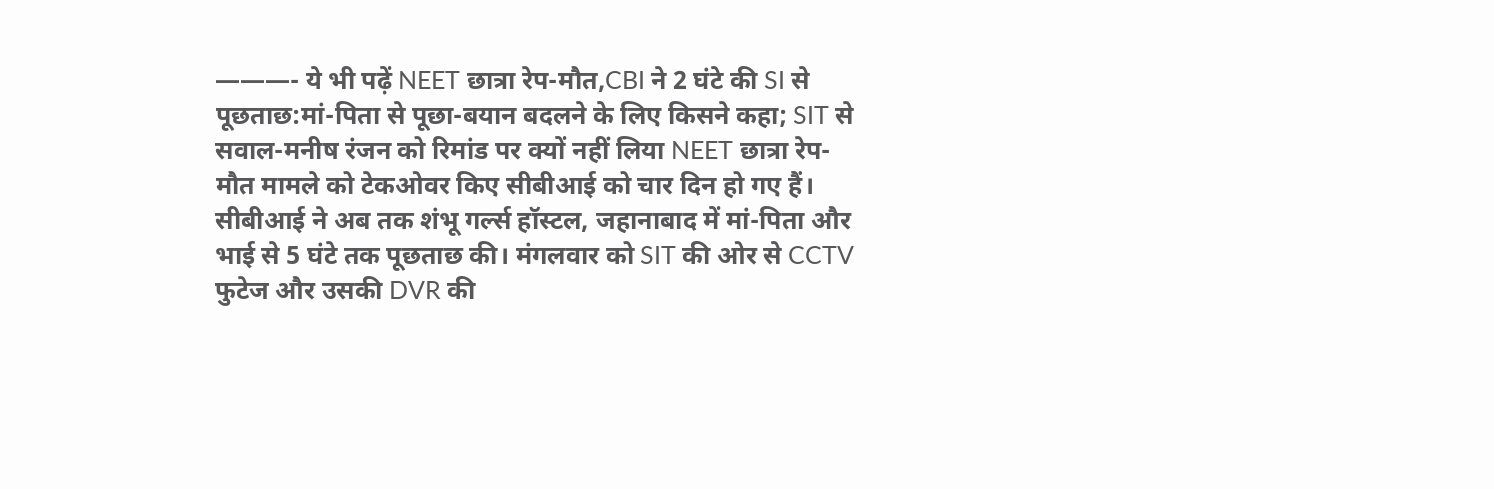———- ये भी पढ़ें NEET छात्रा रेप-मौत,CBI ने 2 घंटे की SI से पूछताछ:मां-पिता से पूछा-बयान बदलने के लिए किसने कहा; SIT से सवाल-मनीष रंजन को रिमांड पर क्यों नहीं लिया NEET छात्रा रेप-मौत मामले को टेकओवर किए सीबीआई को चार दिन हो गए हैं। सीबीआई ने अब तक शंभू गर्ल्स हॉस्टल, जहानाबाद में मां-पिता और भाई से 5 घंटे तक पूछताछ की। मंगलवार को SIT की ओर से CCTV फुटेज और उसकी DVR की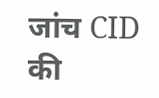जांच CID की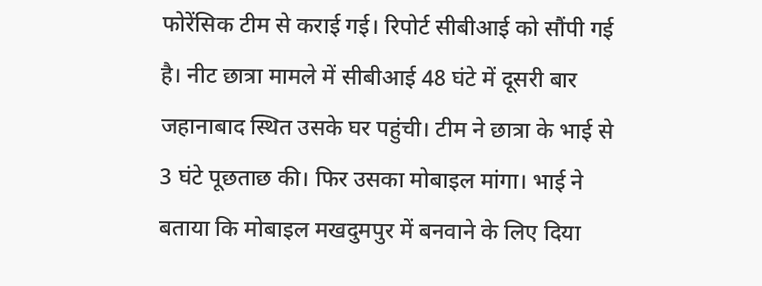फोरेंसिक टीम से कराई गई। रिपोर्ट सीबीआई को सौंपी गई है। नीट छात्रा मामले में सीबीआई 48 घंटे में दूसरी बार जहानाबाद स्थित उसके घर पहुंची। टीम ने छात्रा के भाई से 3 घंटे पूछताछ की। फिर उसका मोबाइल मांगा। भाई ने बताया कि मोबाइल मखदुमपुर में बनवाने के लिए दिया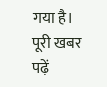गया है। पूरी खबर पढ़ें